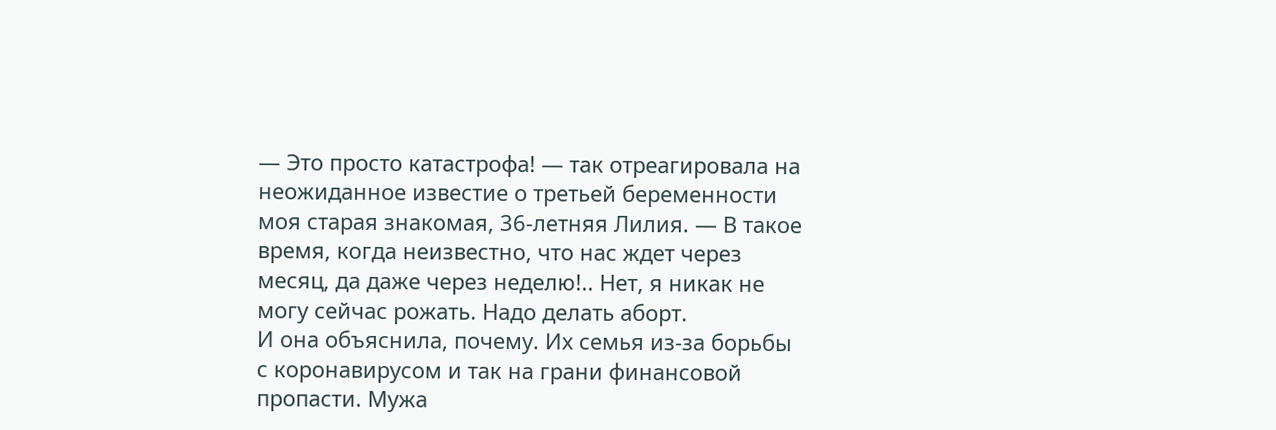— Это просто катастрофа! — так отреагировала на неожиданное известие о третьей беременности моя старая знакомая, 36-летняя Лилия. — В такое время, когда неизвестно, что нас ждет через месяц, да даже через неделю!.. Нет, я никак не могу сейчас рожать. Надо делать аборт.
И она объяснила, почему. Их семья из-за борьбы с коронавирусом и так на грани финансовой пропасти. Мужа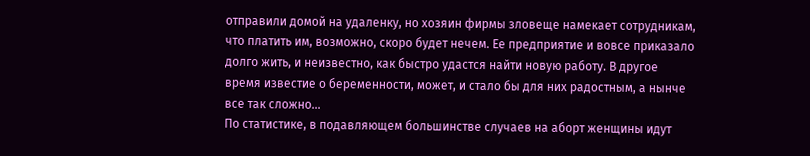отправили домой на удаленку, но хозяин фирмы зловеще намекает сотрудникам, что платить им, возможно, скоро будет нечем. Ее предприятие и вовсе приказало долго жить, и неизвестно, как быстро удастся найти новую работу. В другое время известие о беременности, может, и стало бы для них радостным, а нынче все так сложно…
По статистике, в подавляющем большинстве случаев на аборт женщины идут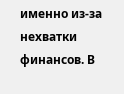именно из-за нехватки финансов. В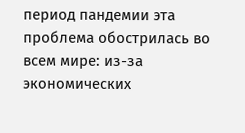период пандемии эта проблема обострилась во всем мире: из-за экономических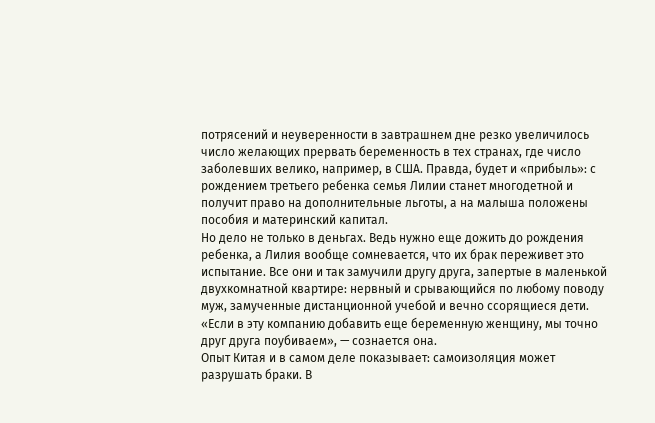потрясений и неуверенности в завтрашнем дне резко увеличилось число желающих прервать беременность в тех странах, где число заболевших велико, например, в США. Правда, будет и «прибыль»: с рождением третьего ребенка семья Лилии станет многодетной и получит право на дополнительные льготы, а на малыша положены пособия и материнский капитал.
Но дело не только в деньгах. Ведь нужно еще дожить до рождения ребенка, а Лилия вообще сомневается, что их брак переживет это испытание. Все они и так замучили другу друга, запертые в маленькой двухкомнатной квартире: нервный и срывающийся по любому поводу муж, замученные дистанционной учебой и вечно ссорящиеся дети. «Если в эту компанию добавить еще беременную женщину, мы точно друг друга поубиваем», — сознается она.
Опыт Китая и в самом деле показывает: самоизоляция может разрушать браки. В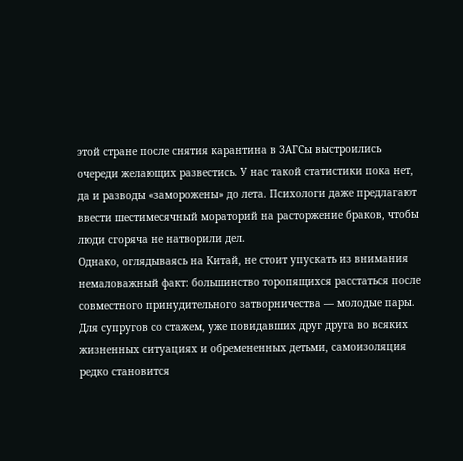этой стране после снятия карантина в ЗАГСы выстроились очереди желающих развестись. У нас такой статистики пока нет, да и разводы «заморожены» до лета. Психологи даже предлагают ввести шестимесячный мораторий на расторжение браков, чтобы люди сгоряча не натворили дел.
Однако, оглядываясь на Китай, не стоит упускать из внимания немаловажный факт: большинство торопящихся расстаться после совместного принудительного затворничества — молодые пары. Для супругов со стажем, уже повидавших друг друга во всяких жизненных ситуациях и обремененных детьми, самоизоляция редко становится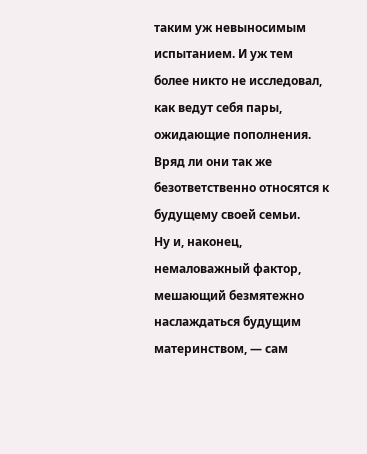таким уж невыносимым испытанием. И уж тем более никто не исследовал, как ведут себя пары, ожидающие пополнения. Вряд ли они так же безответственно относятся к будущему своей семьи.
Ну и, наконец, немаловажный фактор, мешающий безмятежно наслаждаться будущим материнством, — сам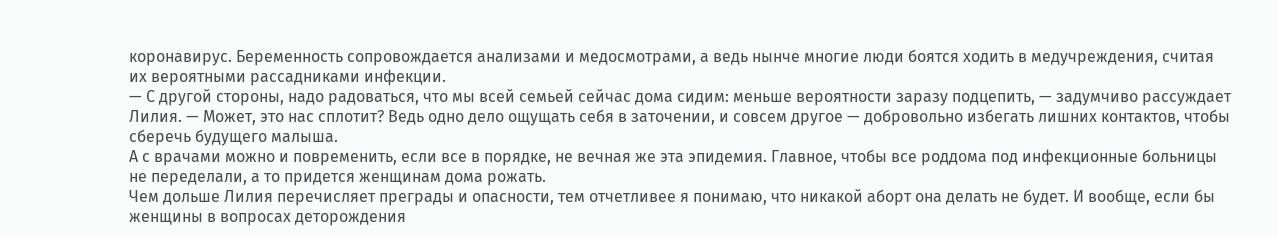коронавирус. Беременность сопровождается анализами и медосмотрами, а ведь нынче многие люди боятся ходить в медучреждения, считая их вероятными рассадниками инфекции.
— С другой стороны, надо радоваться, что мы всей семьей сейчас дома сидим: меньше вероятности заразу подцепить, — задумчиво рассуждает Лилия. — Может, это нас сплотит? Ведь одно дело ощущать себя в заточении, и совсем другое — добровольно избегать лишних контактов, чтобы сберечь будущего малыша.
А с врачами можно и повременить, если все в порядке, не вечная же эта эпидемия. Главное, чтобы все роддома под инфекционные больницы не переделали, а то придется женщинам дома рожать.
Чем дольше Лилия перечисляет преграды и опасности, тем отчетливее я понимаю, что никакой аборт она делать не будет. И вообще, если бы женщины в вопросах деторождения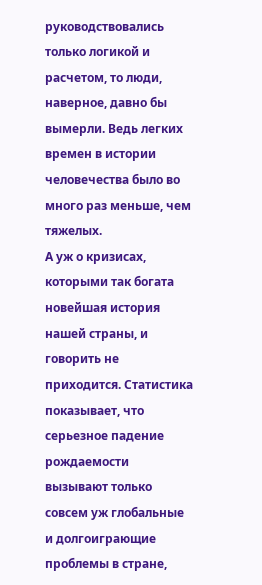руководствовались только логикой и расчетом, то люди, наверное, давно бы вымерли. Ведь легких времен в истории человечества было во много раз меньше, чем тяжелых.
А уж о кризисах, которыми так богата новейшая история нашей страны, и говорить не приходится. Статистика показывает, что серьезное падение рождаемости вызывают только совсем уж глобальные и долгоиграющие проблемы в стране,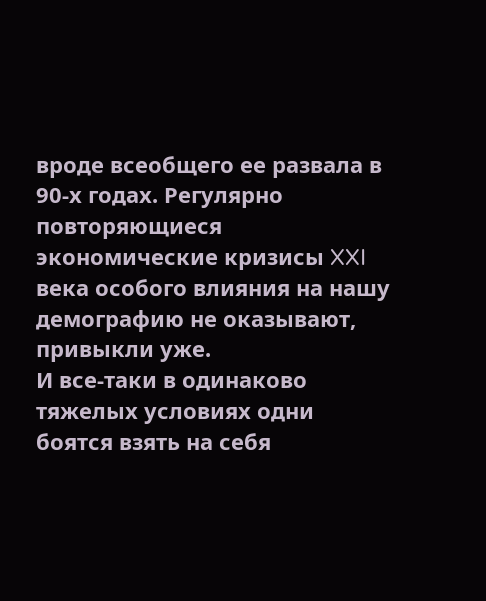вроде всеобщего ее развала в 90-х годах. Регулярно повторяющиеся экономические кризисы XXI века особого влияния на нашу демографию не оказывают, привыкли уже.
И все-таки в одинаково тяжелых условиях одни боятся взять на себя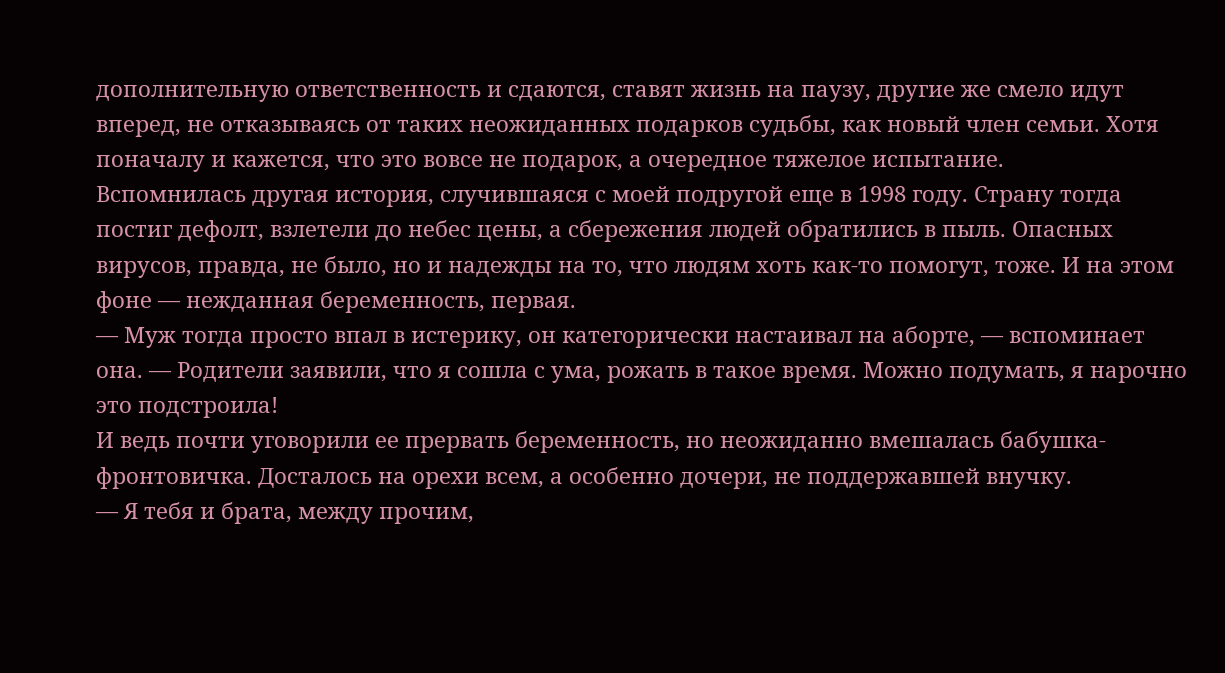дополнительную ответственность и сдаются, ставят жизнь на паузу, другие же смело идут вперед, не отказываясь от таких неожиданных подарков судьбы, как новый член семьи. Хотя поначалу и кажется, что это вовсе не подарок, а очередное тяжелое испытание.
Вспомнилась другая история, случившаяся с моей подругой еще в 1998 году. Страну тогда постиг дефолт, взлетели до небес цены, а сбережения людей обратились в пыль. Опасных вирусов, правда, не было, но и надежды на то, что людям хоть как-то помогут, тоже. И на этом фоне — нежданная беременность, первая.
— Муж тогда просто впал в истерику, он категорически настаивал на аборте, — вспоминает она. — Родители заявили, что я сошла с ума, рожать в такое время. Можно подумать, я нарочно это подстроила!
И ведь почти уговорили ее прервать беременность, но неожиданно вмешалась бабушка-фронтовичка. Досталось на орехи всем, а особенно дочери, не поддержавшей внучку.
— Я тебя и брата, между прочим,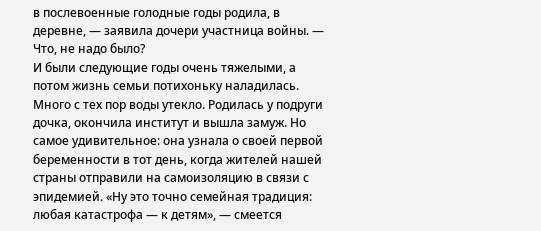в послевоенные голодные годы родила, в деревне, — заявила дочери участница войны. — Что, не надо было?
И были следующие годы очень тяжелыми, а потом жизнь семьи потихоньку наладилась. Много с тех пор воды утекло. Родилась у подруги дочка, окончила институт и вышла замуж. Но самое удивительное: она узнала о своей первой беременности в тот день, когда жителей нашей страны отправили на самоизоляцию в связи с эпидемией. «Ну это точно семейная традиция: любая катастрофа — к детям», — смеется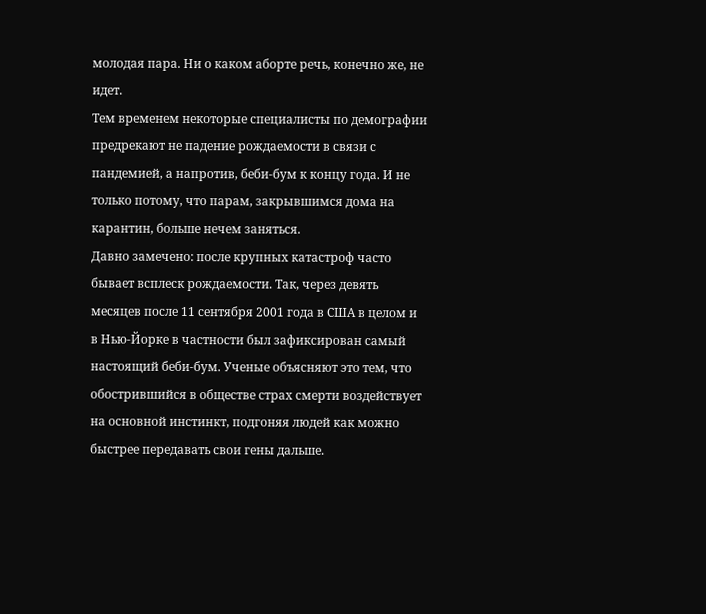молодая пара. Ни о каком аборте речь, конечно же, не идет.
Тем временем некоторые специалисты по демографии предрекают не падение рождаемости в связи с пандемией, а напротив, беби-бум к концу года. И не только потому, что парам, закрывшимся дома на карантин, больше нечем заняться.
Давно замечено: после крупных катастроф часто бывает всплеск рождаемости. Так, через девять месяцев после 11 сентября 2001 года в США в целом и в Нью-Йорке в частности был зафиксирован самый настоящий беби-бум. Ученые объясняют это тем, что обострившийся в обществе страх смерти воздействует на основной инстинкт, подгоняя людей как можно быстрее передавать свои гены дальше.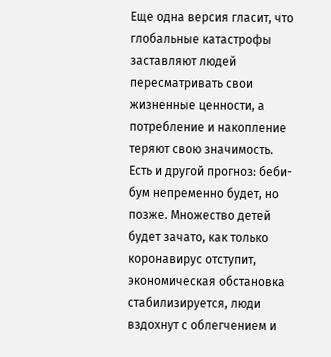Еще одна версия гласит, что глобальные катастрофы заставляют людей пересматривать свои жизненные ценности, а потребление и накопление теряют свою значимость.
Есть и другой прогноз: беби-бум непременно будет, но позже. Множество детей будет зачато, как только коронавирус отступит, экономическая обстановка стабилизируется, люди вздохнут с облегчением и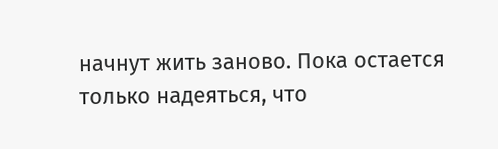начнут жить заново. Пока остается только надеяться, что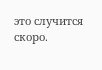это случится скоро.